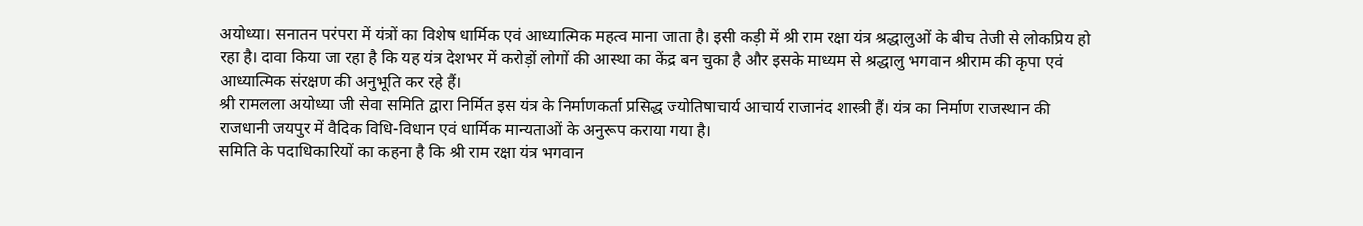अयोध्या। सनातन परंपरा में यंत्रों का विशेष धार्मिक एवं आध्यात्मिक महत्व माना जाता है। इसी कड़ी में श्री राम रक्षा यंत्र श्रद्धालुओं के बीच तेजी से लोकप्रिय हो रहा है। दावा किया जा रहा है कि यह यंत्र देशभर में करोड़ों लोगों की आस्था का केंद्र बन चुका है और इसके माध्यम से श्रद्धालु भगवान श्रीराम की कृपा एवं आध्यात्मिक संरक्षण की अनुभूति कर रहे हैं।
श्री रामलला अयोध्या जी सेवा समिति द्वारा निर्मित इस यंत्र के निर्माणकर्ता प्रसिद्ध ज्योतिषाचार्य आचार्य राजानंद शास्त्री हैं। यंत्र का निर्माण राजस्थान की राजधानी जयपुर में वैदिक विधि-विधान एवं धार्मिक मान्यताओं के अनुरूप कराया गया है।
समिति के पदाधिकारियों का कहना है कि श्री राम रक्षा यंत्र भगवान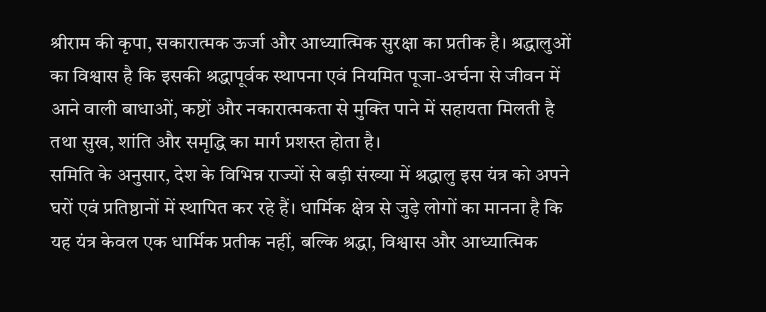श्रीराम की कृपा, सकारात्मक ऊर्जा और आध्यात्मिक सुरक्षा का प्रतीक है। श्रद्धालुओं का विश्वास है कि इसकी श्रद्धापूर्वक स्थापना एवं नियमित पूजा-अर्चना से जीवन में आने वाली बाधाओं, कष्टों और नकारात्मकता से मुक्ति पाने में सहायता मिलती है तथा सुख, शांति और समृद्धि का मार्ग प्रशस्त होता है।
समिति के अनुसार, देश के विभिन्न राज्यों से बड़ी संख्या में श्रद्धालु इस यंत्र को अपने घरों एवं प्रतिष्ठानों में स्थापित कर रहे हैं। धार्मिक क्षेत्र से जुड़े लोगों का मानना है कि यह यंत्र केवल एक धार्मिक प्रतीक नहीं, बल्कि श्रद्धा, विश्वास और आध्यात्मिक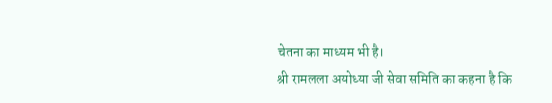चेतना का माध्यम भी है।
श्री रामलला अयोध्या जी सेवा समिति का कहना है कि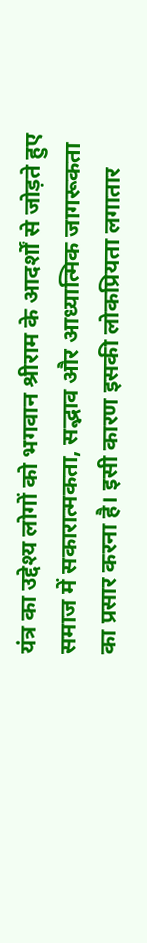यंत्र का उद्देश्य लोगों को भगवान श्रीराम के आदर्शों से जोड़ते हुए समाज में सकारात्मकता, सद्भाव और आध्यात्मिक जागरूकता का प्रसार करना है। इसी कारण इसकी लोकप्रियता लगातार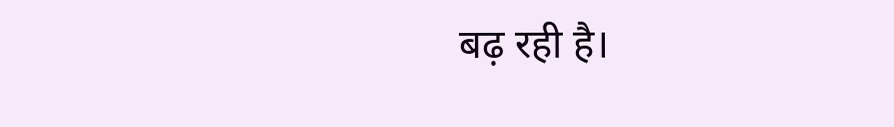बढ़ रही है।